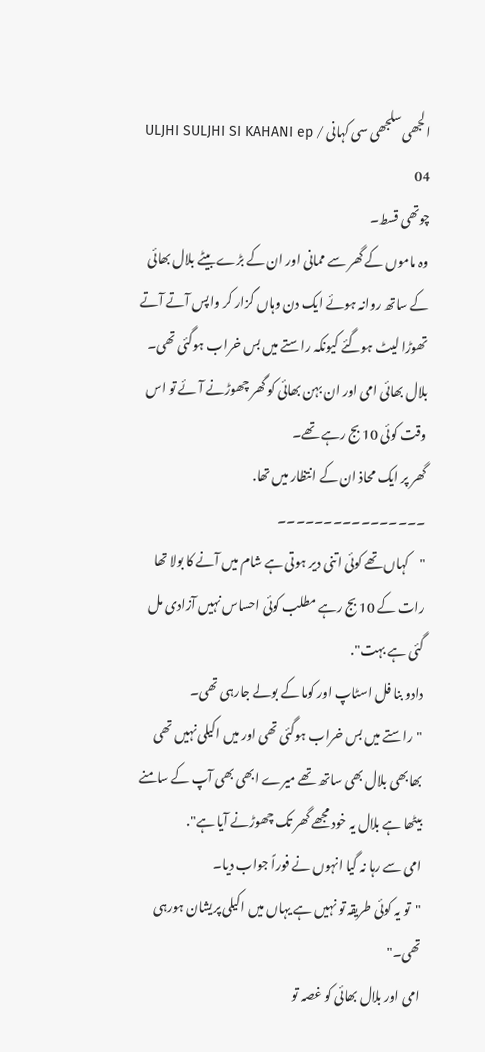الجھی سلجھی سی کہانی / ULJHI SULJHI SI KAHANI ep 04
چوتھی قسط۔
وہ ماموں کے گھر سے ممانی اور ان کے بڑے بیٹے بلال بھائی کے ساتھ روانہ ہوئے ایک دن وہاں گزار کر واپس آتے آتے تھوڑا لیٹ ہوگئے کیونکہ راستے میں بس خراب ہوگئی تھی۔
بلال بھائی امی اور ان بہن بھائی کو گھر چھوڑنے آئے تو اس وقت کوئی 10 بج رہے تھے۔
گھر پر ایک محاذ ان کے انتظار میں تھا.
۔۔۔۔۔۔۔۔۔۔۔۔۔۔۔۔
"کہاں تھے کوئی اتنی دیر ہوتی ہے شام میں آنے کا بولا تھا رات کے 10 بج رہے مطلب کوئی احساس نہیں آزادی مل گئی ہے بہت".
دادو بنا فل اسٹاپ اور کوما کے بولے جارہی تھی۔
"راستے میں بس خراب ہوگئی تھی اور میں اکیلی نہیں تھی بھابھی بلال بھی ساتھ تھے میرے ابھی بھی آپ کے سامنے بیٹھا ہے بلال یہ خود مجھے گھر تک چھوڑنے آیا ہے".
امی سے رہا نہ گیا انہوں نے فوراً جواب دیا۔
"تو یہ کوئی طریقہ تو نہیں ہے یہاں میں اکیلی پریشان ہورہی تھی۔"
امی اور بلال بھائی کو غصہ تو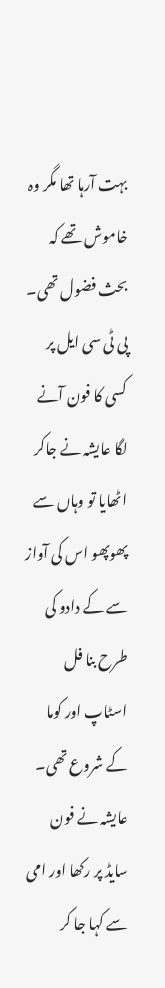بہت آرہا تھا مگر وہ خاموش تھے کہ بحث فضول تھی۔
پی ٹی سی ایل پر کسی کا فون آنے لگا عایشہ نے جاکر اٹھایا تو وہاں سے پھوپھو اس کی آواز سے کے دادو کی طرح بنا فل اسٹاپ اور کوما کے شروع تھی۔
عایشہ نے فون سایڈ پر رکھا اور امی سے کہا جا کر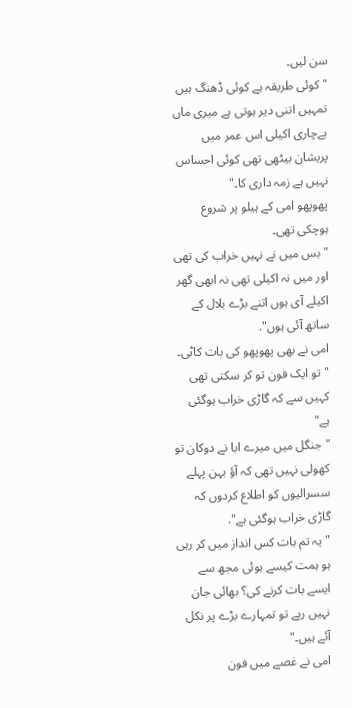سن لیں۔
"کوئی طریقہ ہے کوئی ڈھنگ ہیں تمہیں اتنی دیر ہوتی ہے میری ماں بےچاری اکیلی اس عمر میں پریشان بیٹھی تھی کوئی احساس نہیں ہے زمہ داری کا۔"
پھوپھو امی کے ہیلو پر شروع ہوچکی تھی۔
"بس میں نے نہیں خراب کی تھی اور میں نہ اکیلی تھی نہ ابھی گھر اکیلے آی ہوں اتنے بڑے بلال کے ساتھ آئی ہوں".
امی نے بھی پھوپھو کی بات کاٹی۔
"تو ایک فون تو کر سکتی تھی کہیں سے کہ گاڑی خراب ہوگئی ہے"
"جنگل میں میرے ابا نے دوکان تو کھولی نہیں تھی کہ آؤ بہن پہلے سسرالیوں کو اطلاع کردوں کہ گاڑی خراب ہوگئی ہے".
"یہ تم بات کس انداز میں کر رہی ہو ہمت کیسے ہوئی مجھ سے ایسے بات کرنے کی؟ بھائی جان نہیں رہے تو تمہارے بڑے پر نکل آئے ہیں۔"
امی نے غصے میں فون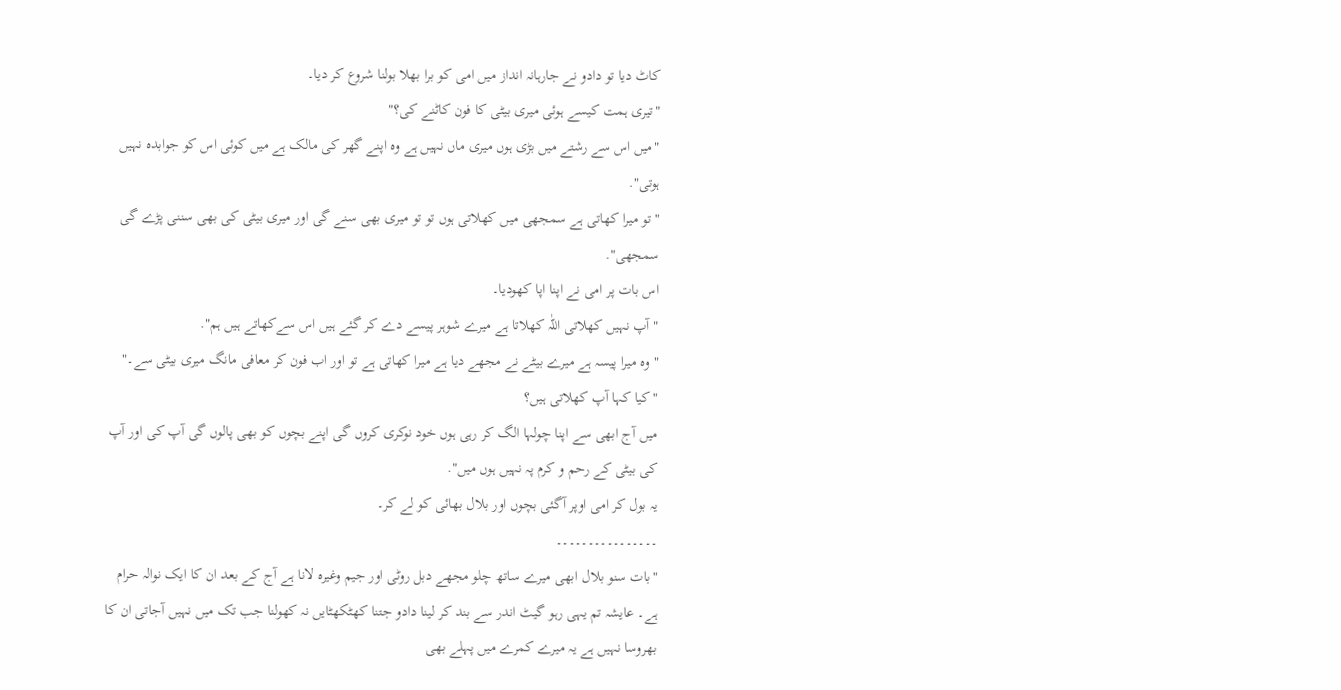کاٹ دیا تو دادو نے جارہانہ انداز میں امی کو برا بھلا بولنا شروع کر دیا۔
"تیری ہمت کیسے ہوئی میری بیٹی کا فون کاٹنے کی؟"
"میں اس سے رشتے میں بڑی ہوں میری ماں نہیں ہے وہ اپنے گھر کی مالک ہے میں کوئی اس کو جوابدہ نہیں ہوتی".
"تو میرا کھاتی ہے سمجھی میں کھلاتی ہوں تو تو میری بھی سنے گی اور میری بیٹی کی بھی سننی پڑے گی سمجھی".
اس بات پر امی نے اپنا اپا کھودیا۔
"آپ نہیں کھلاتی اللّٰہ کھلاتا ہے میرے شوہر پیسے دے کر گئے ہیں اس سےکھاتے ہیں ہم".
"وہ میرا پیسہ ہے میرے بیٹے نے مجھے دیا ہے میرا کھاتی ہے تو اور اب فون کر معافی مانگ میری بیٹی سے۔"
"کیا کہا آپ کھلاتی ہیں؟
میں آج ابھی سے اپنا چولہا الگ کر رہی ہوں خود نوکری کروں گی اپنے بچوں کو بھی پالوں گی آپ کی اور آپ کی بیٹی کے رحم و کرم پہ نہیں ہوں میں".
یہ بول کر امی اوپر آگئی بچوں اور بلال بھائی کو لے کر۔
۔۔۔۔۔۔۔۔۔۔۔۔۔۔۔۔
"بات سنو بلال ابھی میرے ساتھ چلو مجھے دبل روٹی اور جیم وغیرہ لانا ہے آج کے بعد ان کا ایک نوالہ حرام ہے۔ عایشہ تم یہی رہو گیٹ اندر سے بند کر لینا دادو جتنا کھٹکھٹایں نہ کھولنا جب تک میں نہیں آجاتی ان کا بھروسا نہیں ہے یہ میرے کمرے میں پہلے بھی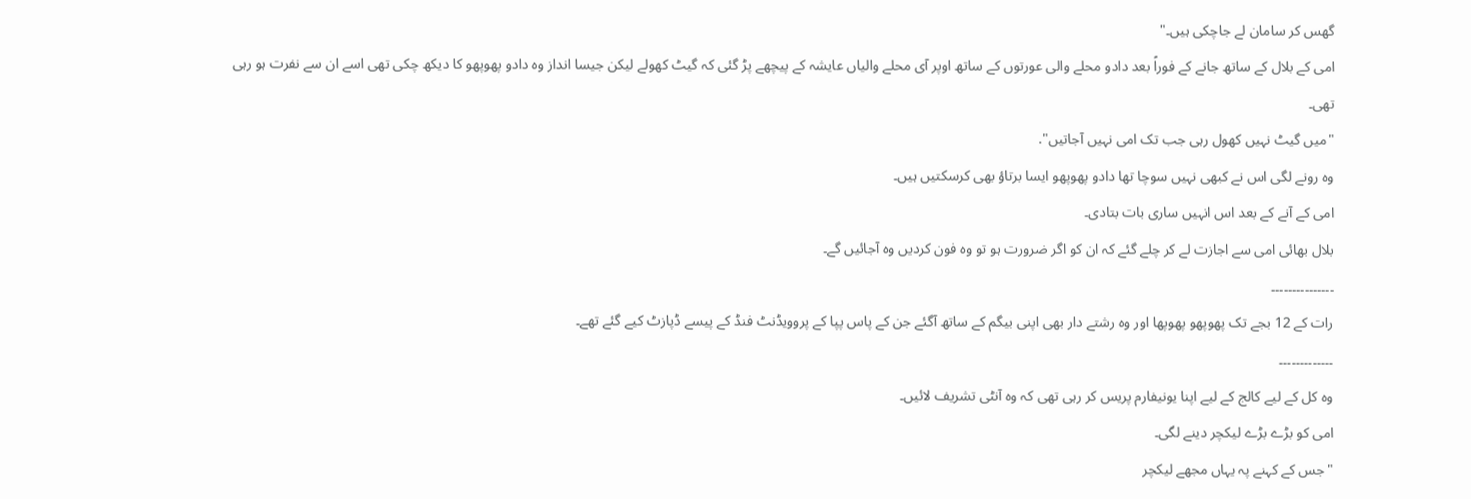گھس کر سامان لے جاچکی ہیں۔"
امی کے بلال کے ساتھ جانے کے فوراً بعد دادو محلے والی عورتوں کے ساتھ اوپر آی محلے والیاں عایشہ کے پیچھے پڑ گئی کہ گیٹ کھولے لیکن جیسا انداز وہ دادو پھوپھو کا دیکھ چکی تھی اسے ان سے نفرت ہو رہی تھی۔
"میں گیٹ نہیں کھول رہی جب تک امی نہیں آجاتیں".
وہ رونے لگی اس نے کبھی نہیں سوچا تھا دادو پھوپھو ایسا برتاؤ بھی کرسکتیں ہیں۔
امی کے آنے کے بعد اس انہیں ساری بات بتادی۔
بلال بھائی امی سے اجازت لے کر چلے گئے کہ ان کو اگر ضرورت ہو تو وہ فون کردیں وہ آجائیں گے۔
۔۔۔۔۔۔۔۔۔۔۔۔۔۔۔
رات کے 12 بجے تک پھوپھو پھوپھا اور وہ رشتے دار بھی اپنی بیگم کے ساتھ آگئے جن کے پاس پپا کے پروویڈنٹ فنڈ کے پیسے ڈپازٹ کیے گئے تھے۔
۔۔۔۔۔۔۔۔۔۔۔۔۔
وہ کل کے لیے کالج کے لیے اپنا یونیفارم پریس کر رہی تھی کہ وہ آنٹی تشریف لائیں۔
امی کو بڑے بڑے لیکچر دینے لگی۔
"جس کے کہنے پہ یہاں مجھے لیکچر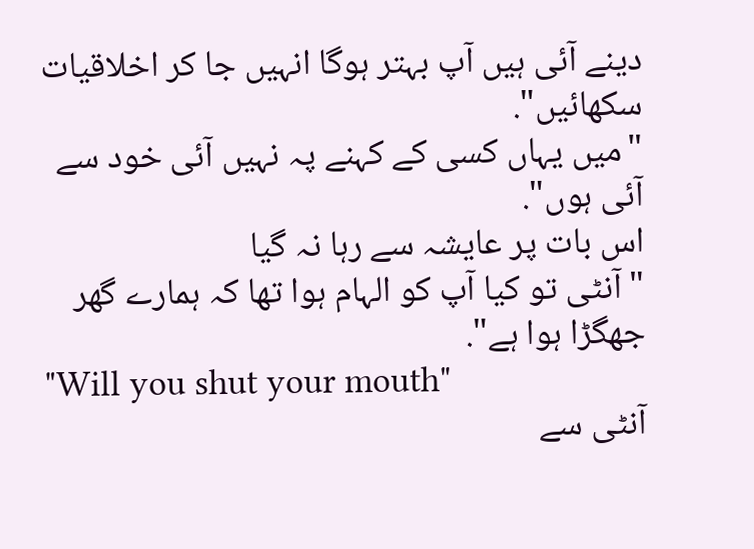دینے آئی ہیں آپ بہتر ہوگا انہیں جا کر اخلاقیات سکھائیں".
"میں یہاں کسی کے کہنے پہ نہیں آئی خود سے آئی ہوں".
اس بات پر عایشہ سے رہا نہ گیا
"آنٹی تو کیا آپ کو الہام ہوا تھا کہ ہمارے گھر جھگڑا ہوا ہے".
"Will you shut your mouth"
آنٹی سے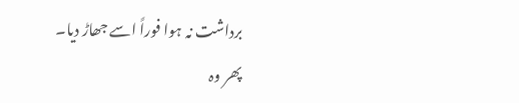برداشت نہ ہوا فوراً اسے جھاڑ دیا۔
پھر وہ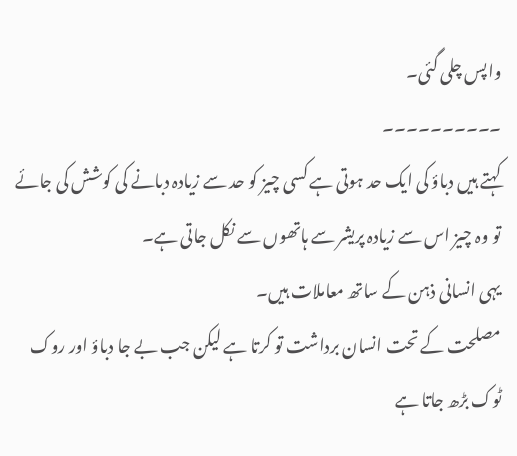واپس چلی گئی۔
۔۔۔۔۔۔۔۔۔۔
کہتے ہیں دباؤ کی ایک حد ہوتی ہے کسی چیز کو حد سے زیادہ دبانے کی کوشش کی جائے تو وہ چیز اس سے زیادہ پریشر سے ہاتھوں سے نکل جاتی ہے۔
یہی انسانی ذہن کے ساتھ معاملات ہیں۔
مصلحت کے تحت انسان برداشت تو کرتا ہے لیکن جب بے جا دباؤ اور روک ٹوک بڑھ جاتا ہے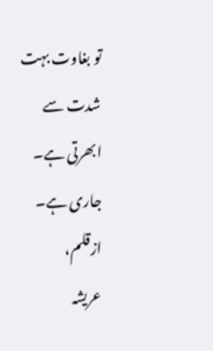تو بغاوت بہت شدت سے ابھرتی ہے۔
جاری ہے۔
ازقلم،
عریشہ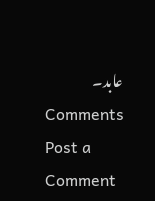عابد۔
Comments
Post a Comment